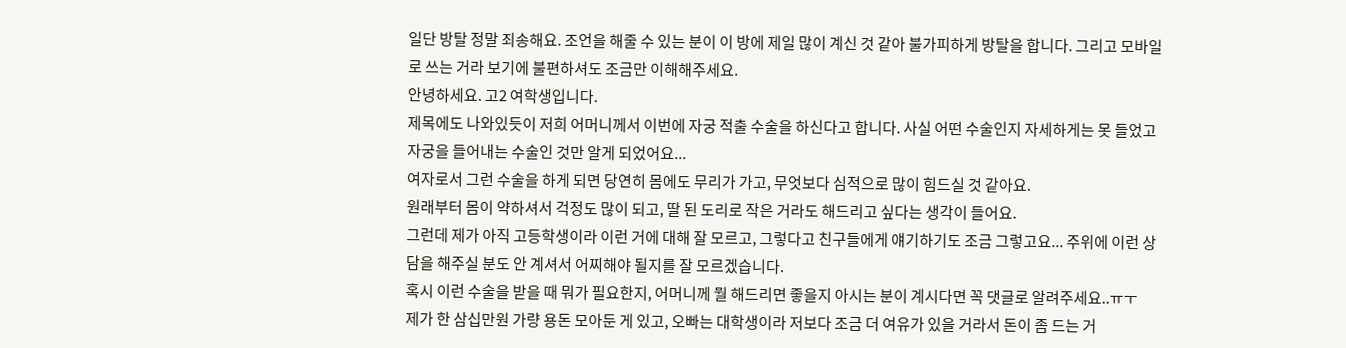일단 방탈 정말 죄송해요. 조언을 해줄 수 있는 분이 이 방에 제일 많이 계신 것 같아 불가피하게 방탈을 합니다. 그리고 모바일로 쓰는 거라 보기에 불편하셔도 조금만 이해해주세요.
안녕하세요. 고2 여학생입니다.
제목에도 나와있듯이 저희 어머니께서 이번에 자궁 적출 수술을 하신다고 합니다. 사실 어떤 수술인지 자세하게는 못 들었고 자궁을 들어내는 수술인 것만 알게 되었어요...
여자로서 그런 수술을 하게 되면 당연히 몸에도 무리가 가고, 무엇보다 심적으로 많이 힘드실 것 같아요.
원래부터 몸이 약하셔서 걱정도 많이 되고, 딸 된 도리로 작은 거라도 해드리고 싶다는 생각이 들어요.
그런데 제가 아직 고등학생이라 이런 거에 대해 잘 모르고, 그렇다고 친구들에게 얘기하기도 조금 그렇고요... 주위에 이런 상담을 해주실 분도 안 계셔서 어찌해야 될지를 잘 모르겠습니다.
혹시 이런 수술을 받을 때 뭐가 필요한지, 어머니께 뭘 해드리면 좋을지 아시는 분이 계시다면 꼭 댓글로 알려주세요..ㅠㅜ
제가 한 삼십만원 가량 용돈 모아둔 게 있고, 오빠는 대학생이라 저보다 조금 더 여유가 있을 거라서 돈이 좀 드는 거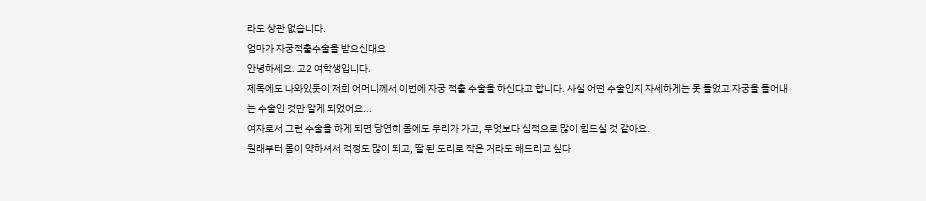라도 상관 없습니다.
엄마가 자궁적출수술을 받으신대요
안녕하세요. 고2 여학생입니다.
제목에도 나와있듯이 저희 어머니께서 이번에 자궁 적출 수술을 하신다고 합니다. 사실 어떤 수술인지 자세하게는 못 들었고 자궁을 들어내는 수술인 것만 알게 되었어요...
여자로서 그런 수술을 하게 되면 당연히 몸에도 무리가 가고, 무엇보다 심적으로 많이 힘드실 것 같아요.
원래부터 몸이 약하셔서 걱정도 많이 되고, 딸 된 도리로 작은 거라도 해드리고 싶다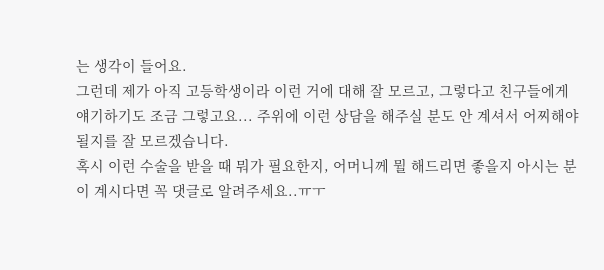는 생각이 들어요.
그런데 제가 아직 고등학생이라 이런 거에 대해 잘 모르고, 그렇다고 친구들에게 얘기하기도 조금 그렇고요... 주위에 이런 상담을 해주실 분도 안 계셔서 어찌해야 될지를 잘 모르겠습니다.
혹시 이런 수술을 받을 때 뭐가 필요한지, 어머니께 뭘 해드리면 좋을지 아시는 분이 계시다면 꼭 댓글로 알려주세요..ㅠㅜ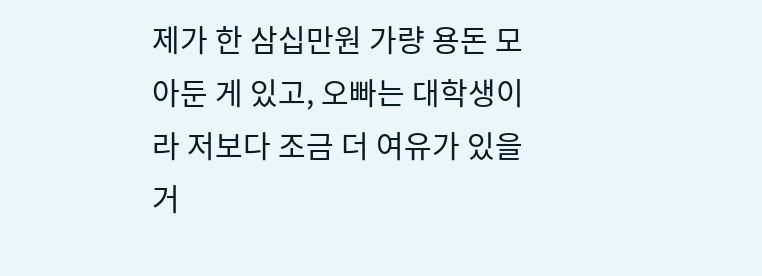제가 한 삼십만원 가량 용돈 모아둔 게 있고, 오빠는 대학생이라 저보다 조금 더 여유가 있을 거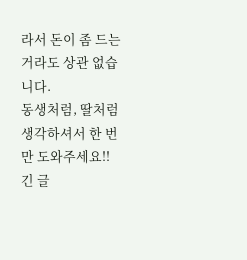라서 돈이 좀 드는 거라도 상관 없습니다.
동생처럼, 딸처럼 생각하셔서 한 번만 도와주세요!!
긴 글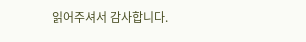읽어주셔서 감사합니다.